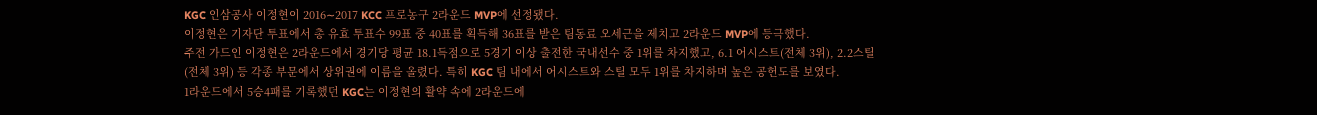KGC 인삼공사 이정현이 2016∼2017 KCC 프로농구 2라운드 MVP에 선정됐다.
이정현은 기자단 투표에서 총 유효 투표수 99표 중 40표를 획득해 36표를 받은 팀동료 오세근을 제치고 2라운드 MVP에 등극했다.
주전 가드인 이정현은 2라운드에서 경기당 평균 18.1득점으로 5경기 이상 출전한 국내선수 중 1위를 차지했고, 6.1 어시스트(전체 3위), 2.2스틸(전체 3위) 등 각종 부문에서 상위권에 이름을 올렸다. 특히 KGC 팀 내에서 어시스트와 스틸 모두 1위를 차지하며 높은 공헌도를 보였다.
1라운드에서 5승4패를 기록했던 KGC는 이정현의 활약 속에 2라운드에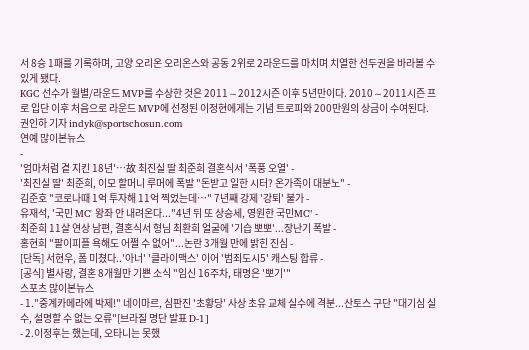서 8승 1패를 기록하며, 고양 오리온 오리온스와 공동 2위로 2라운드를 마치며 치열한 선두권을 바라볼 수 있게 됐다.
KGC 선수가 월별/라운드 MVP를 수상한 것은 2011∼2012시즌 이후 5년만이다. 2010∼2011시즌 프로 입단 이후 처음으로 라운드 MVP에 선정된 이정현에게는 기념 트로피와 200만원의 상금이 수여된다.
권인하 기자 indyk@sportschosun.com
연예 많이본뉴스
-
'엄마처럼 곁 지킨 18년'…故 최진실 딸 최준희 결혼식서 '폭풍 오열' -
'최진실 딸' 최준희, 이모 할머니 루머에 폭발 "돈받고 일한 시터? 온가족이 대분노" -
김준호 "코로나때 1억 투자해 11억 찍었는데…" 7년째 강제 '강퇴' 불가 -
유재석, '국민 MC' 왕좌 안 내려온다..."4년 뒤 또 상승세, 영원한 국민MC" -
최준희 11살 연상 남편, 결혼식서 형님 최환희 얼굴에 '기습 뽀뽀'...장난기 폭발 -
홍현희 "팔이피플 욕해도 어쩔 수 없어"...논란 3개월 만에 밝힌 진심 -
[단독] 서현우, 폼 미쳤다..'아너' '클라이맥스' 이어 '범죄도시5' 캐스팅 합류 -
[공식] 별사랑, 결혼 8개월만 기쁜 소식 "임신 16주차, 태명은 '뽀기'"
스포츠 많이본뉴스
- 1."중계카메라에 박제!" 네이마르, 심판진 '초황당' 사상 초유 교체 실수에 격분...산토스 구단 "대기심 실수, 설명할 수 없는 오류"[브라질 명단 발표 D-1]
- 2.이정후는 했는데, 오타니는 못했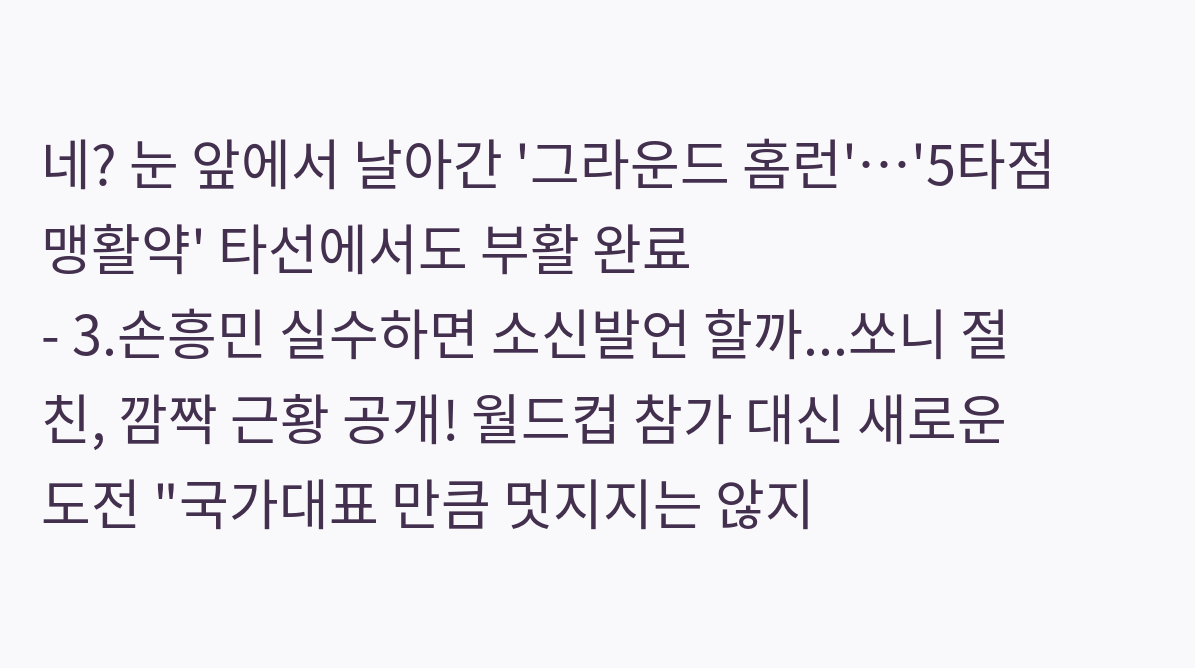네? 눈 앞에서 날아간 '그라운드 홈런'…'5타점 맹활약' 타선에서도 부활 완료
- 3.손흥민 실수하면 소신발언 할까...쏘니 절친, 깜짝 근황 공개! 월드컵 참가 대신 새로운 도전 "국가대표 만큼 멋지지는 않지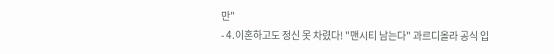만"
- 4.이혼하고도 정신 못 차렸다! "맨시티 남는다" 과르디올라 공식 입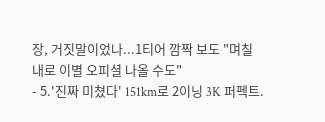장, 거짓말이었나...1티어 깜짝 보도 "며칠 내로 이별 오피셜 나올 수도"
- 5.'진짜 미쳤다' 151km로 2이닝 3K 퍼펙트.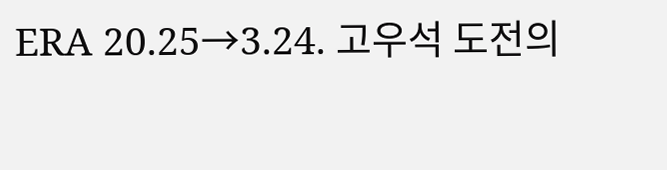ERA 20.25→3.24. 고우석 도전의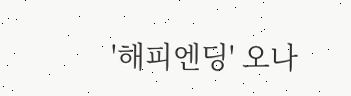'해피엔딩' 오나